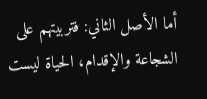أما الأصل الثاني: فتربيتهم على الشجاعة والإقدام، الحياة ليست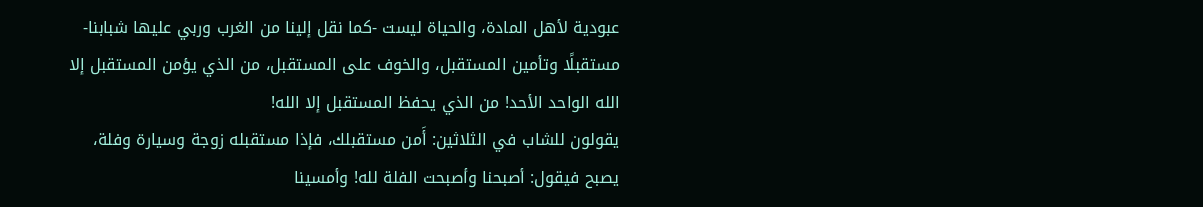عبودية لأهل المادة، والحياة ليست -كما نقل إلينا من الغرب وربي عليها شبابنا- مستقبلًا وتأمين المستقبل، والخوف على المستقبل، من الذي يؤمن المستقبل إلا الله الواحد الأحد! من الذي يحفظ المستقبل إلا الله!
يقولون للشاب في الثلاثين: أَمن مستقبلك، فإذا مستقبله زوجة وسيارة وفلة، يصبح فيقول: أصبحنا وأصبحت الفلة لله! وأمسينا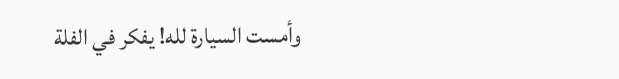وأمست السيارة لله! يفكر في الفلة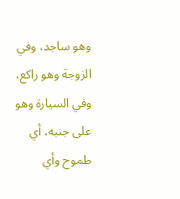وهو ساجد، وفي الزوجة وهو راكع، وفي السيارة وهو على جنبه، أي طموح وأي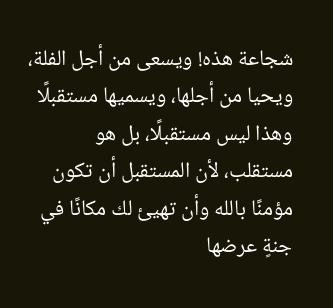شجاعة هذه! ويسعى من أجل الفلة، ويحيا من أجلها، ويسميها مستقبلًا وهذا ليس مستقبلًا، بل هو مستقلب، لأن المستقبل أن تكون مؤمنًا بالله وأن تهيئ لك مكانًا في جنةٍ عرضها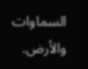السماوات والأرض.